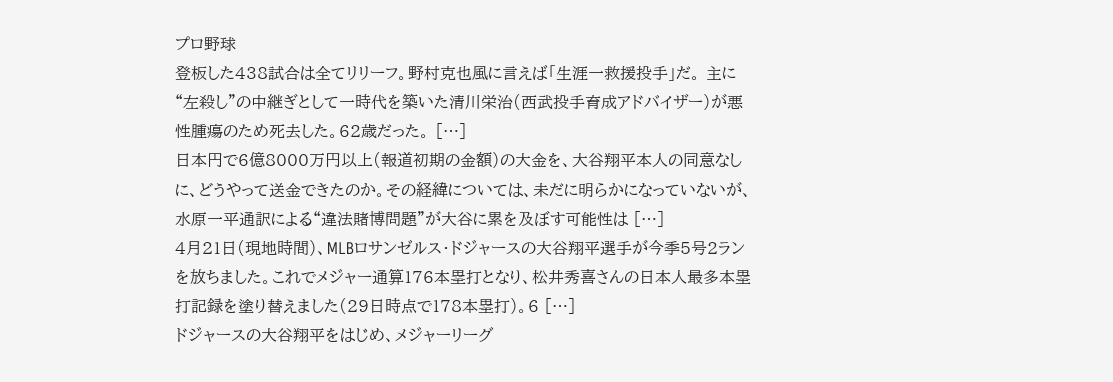プロ野球
登板した438試合は全てリリーフ。野村克也風に言えば「生涯一救援投手」だ。 主に“左殺し”の中継ぎとして一時代を築いた清川栄治(西武投手育成アドバイザー)が悪性腫瘍のため死去した。62歳だった。 […]
日本円で6億8000万円以上(報道初期の金額)の大金を、大谷翔平本人の同意なしに、どうやって送金できたのか。その経緯については、未だに明らかになっていないが、水原一平通訳による“違法賭博問題”が大谷に累を及ぼす可能性は […]
4月21日(現地時間)、MLBロサンゼルス・ドジャースの大谷翔平選手が今季5号2ランを放ちました。これでメジャー通算176本塁打となり、松井秀喜さんの日本人最多本塁打記録を塗り替えました(29日時点で178本塁打)。6 […]
ドジャースの大谷翔平をはじめ、メジャーリーグ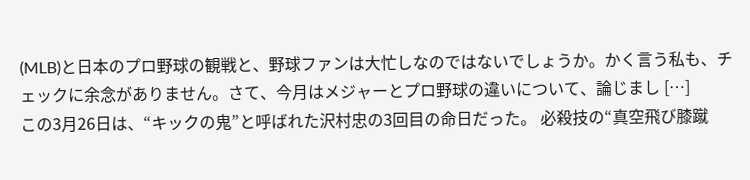(MLB)と日本のプロ野球の観戦と、野球ファンは大忙しなのではないでしょうか。かく言う私も、チェックに余念がありません。さて、今月はメジャーとプロ野球の違いについて、論じまし […]
この3月26日は、“キックの鬼”と呼ばれた沢村忠の3回目の命日だった。 必殺技の“真空飛び膝蹴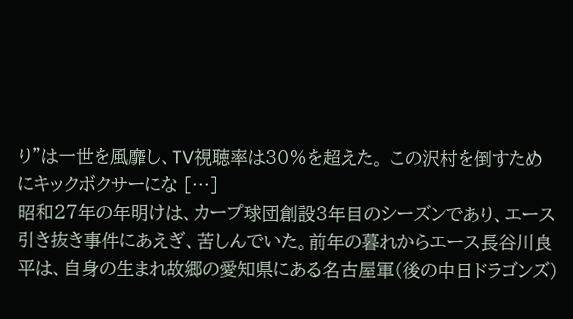り”は一世を風靡し、TV視聴率は30%を超えた。 この沢村を倒すためにキックボクサーにな […]
昭和27年の年明けは、カープ球団創設3年目のシーズンであり、エース引き抜き事件にあえぎ、苦しんでいた。前年の暮れからエース長谷川良平は、自身の生まれ故郷の愛知県にある名古屋軍(後の中日ドラゴンズ)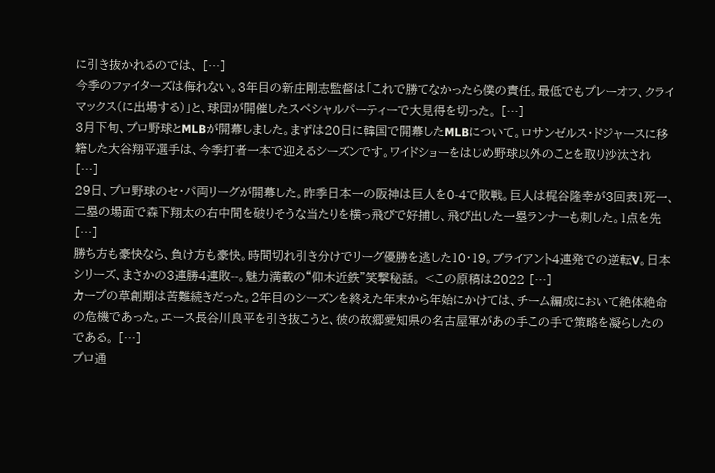に引き抜かれるのでは、 […]
今季のファイターズは侮れない。3年目の新庄剛志監督は「これで勝てなかったら僕の責任。最低でもプレーオフ、クライマックス(に出場する)」と、球団が開催したスペシャルパーティーで大見得を切った。 […]
3月下旬、プロ野球とMLBが開幕しました。まずは20日に韓国で開幕したMLBについて。ロサンゼルス・ドジャースに移籍した大谷翔平選手は、今季打者一本で迎えるシーズンです。ワイドショーをはじめ野球以外のことを取り沙汰され […]
29日、プロ野球のセ・パ両リーグが開幕した。昨季日本一の阪神は巨人を0-4で敗戦。巨人は梶谷隆幸が3回表1死一、二塁の場面で森下翔太の右中間を破りそうな当たりを横っ飛びで好捕し、飛び出した一塁ランナーも刺した。1点を先 […]
勝ち方も豪快なら、負け方も豪快。時間切れ引き分けでリーグ優勝を逃した10・19。ブライアント4連発での逆転V。日本シリーズ、まさかの3連勝4連敗--。魅力満載の“仰木近鉄”笑撃秘話。 <この原稿は2022 […]
カープの草創期は苦難続きだった。2年目のシーズンを終えた年末から年始にかけては、チーム編成において絶体絶命の危機であった。エース長谷川良平を引き抜こうと、彼の故郷愛知県の名古屋軍があの手この手で策略を凝らしたのである。 […]
プロ通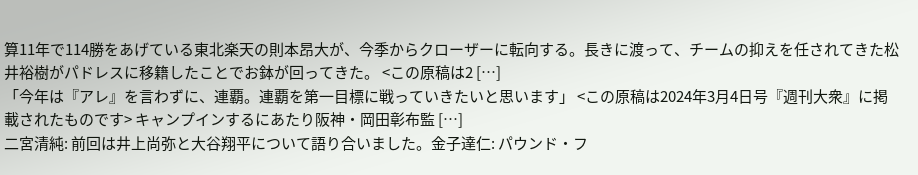算11年で114勝をあげている東北楽天の則本昂大が、今季からクローザーに転向する。長きに渡って、チームの抑えを任されてきた松井裕樹がパドレスに移籍したことでお鉢が回ってきた。 <この原稿は2 […]
「今年は『アレ』を言わずに、連覇。連覇を第一目標に戦っていきたいと思います」 <この原稿は2024年3月4日号『週刊大衆』に掲載されたものです> キャンプインするにあたり阪神・岡田彰布監 […]
二宮清純: 前回は井上尚弥と大谷翔平について語り合いました。金子達仁: パウンド・フ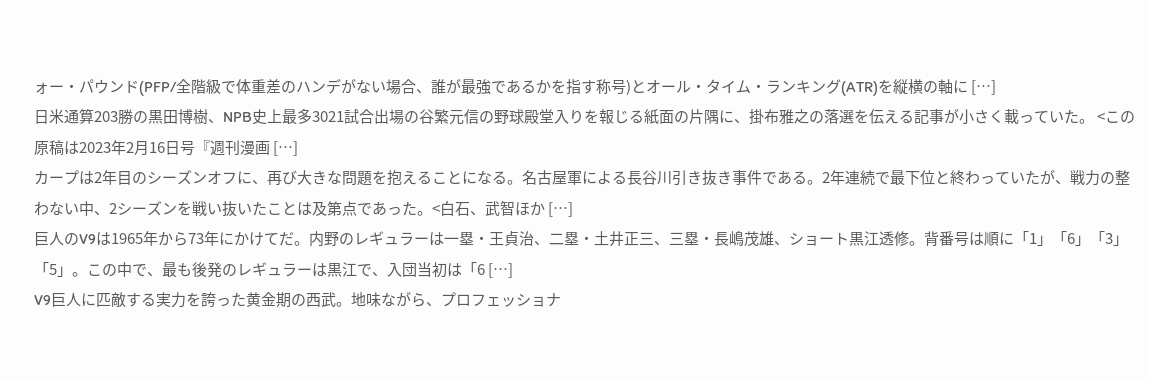ォー・パウンド(PFP/全階級で体重差のハンデがない場合、誰が最強であるかを指す称号)とオール・タイム・ランキング(ATR)を縦横の軸に […]
日米通算203勝の黒田博樹、NPB史上最多3021試合出場の谷繁元信の野球殿堂入りを報じる紙面の片隅に、掛布雅之の落選を伝える記事が小さく載っていた。 <この原稿は2023年2月16日号『週刊漫画 […]
カープは2年目のシーズンオフに、再び大きな問題を抱えることになる。名古屋軍による長谷川引き抜き事件である。2年連続で最下位と終わっていたが、戦力の整わない中、2シーズンを戦い抜いたことは及第点であった。<白石、武智ほか […]
巨人のV9は1965年から73年にかけてだ。内野のレギュラーは一塁・王貞治、二塁・土井正三、三塁・長嶋茂雄、ショート黒江透修。背番号は順に「1」「6」「3」「5」。この中で、最も後発のレギュラーは黒江で、入団当初は「6 […]
V9巨人に匹敵する実力を誇った黄金期の西武。地味ながら、プロフェッショナ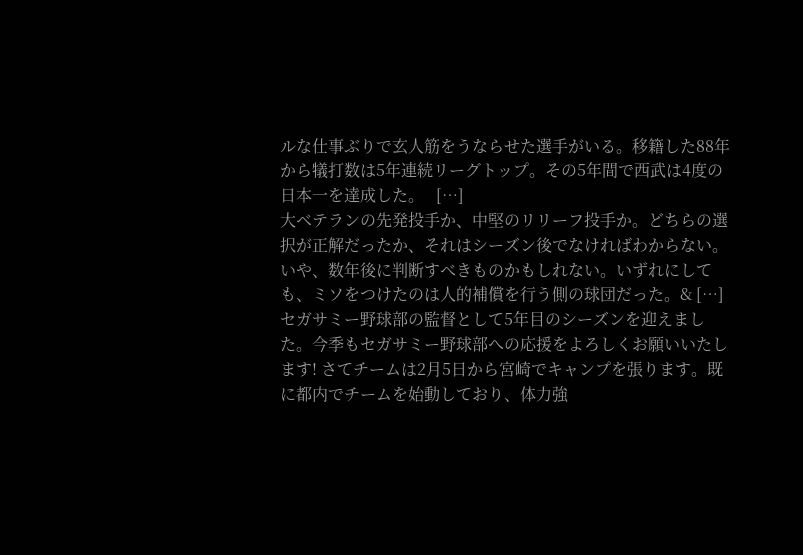ルな仕事ぶりで玄人筋をうならせた選手がいる。移籍した88年から犠打数は5年連続リーグトップ。その5年間で西武は4度の日本一を達成した。   […]
大ベテランの先発投手か、中堅のリリーフ投手か。どちらの選択が正解だったか、それはシーズン後でなければわからない。いや、数年後に判断すべきものかもしれない。いずれにしても、ミソをつけたのは人的補償を行う側の球団だった。& […]
セガサミー野球部の監督として5年目のシーズンを迎えました。今季もセガサミー野球部への応援をよろしくお願いいたします! さてチームは2月5日から宮崎でキャンプを張ります。既に都内でチームを始動しており、体力強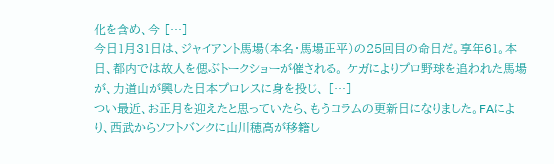化を含め、今 […]
今日1月31日は、ジャイアント馬場(本名・馬場正平)の25回目の命日だ。享年61。本日、都内では故人を偲ぶトークショーが催される。 ケガによりプロ野球を追われた馬場が、力道山が興した日本プロレスに身を投じ、 […]
つい最近、お正月を迎えたと思っていたら、もうコラムの更新日になりました。FAにより、西武からソフトバンクに山川穂高が移籍し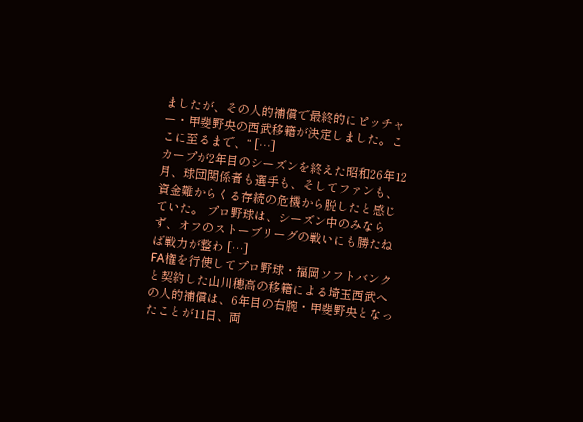ましたが、その人的補償で最終的にピッチャー・甲斐野央の西武移籍が決定しました。ここに至るまで、“ […]
カープが2年目のシーズンを終えた昭和26年12月、球団関係者も選手も、そしてファンも、資金難からくる存続の危機から脱したと感じていた。 プロ野球は、シーズン中のみならず、オフのストーブリーグの戦いにも勝たねば戦力が整わ […]
FA権を行使してプロ野球・福岡ソフトバンクと契約した山川穂高の移籍による埼玉西武への人的補償は、6年目の右腕・甲斐野央となったことが11日、両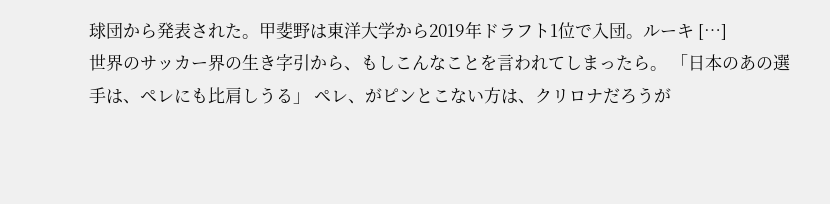球団から発表された。甲斐野は東洋大学から2019年ドラフト1位で入団。ルーキ […]
世界のサッカー界の生き字引から、もしこんなことを言われてしまったら。 「日本のあの選手は、ペレにも比肩しうる」 ペレ、がピンとこない方は、クリロナだろうが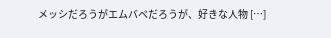メッシだろうがエムバペだろうが、好きな人物 […]